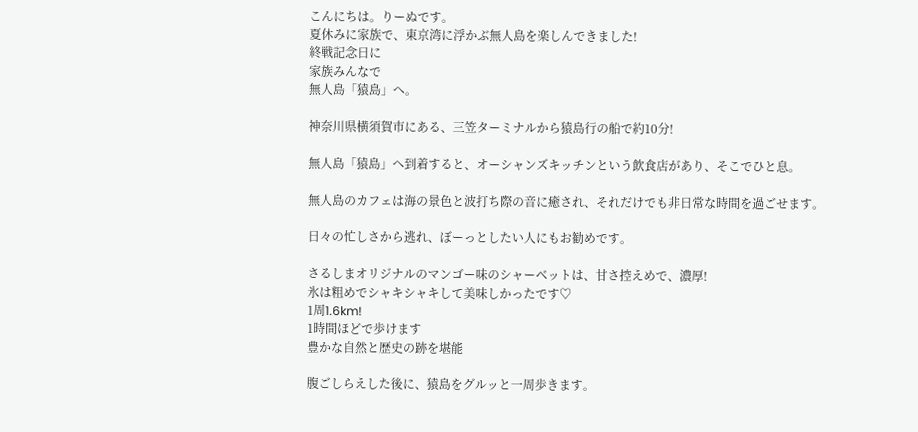こんにちは。りーぬです。
夏休みに家族で、東京湾に浮かぶ無人島を楽しんできました!
終戦記念日に
家族みんなで
無人島「猿島」へ。

神奈川県横須賀市にある、三笠ターミナルから猿島行の船で約10分!

無人島「猿島」へ到着すると、オーシャンズキッチンという飲食店があり、そこでひと息。

無人島のカフェは海の景色と波打ち際の音に癒され、それだけでも非日常な時間を過ごせます。

日々の忙しさから逃れ、ぼーっとしたい人にもお勧めです。

さるしまオリジナルのマンゴー味のシャーベットは、甘さ控えめで、濃厚!
氷は粗めでシャキシャキして美味しかったです♡
1周1.6km!
1時間ほどで歩けます
豊かな自然と歴史の跡を堪能

腹ごしらえした後に、猿島をグルッと一周歩きます。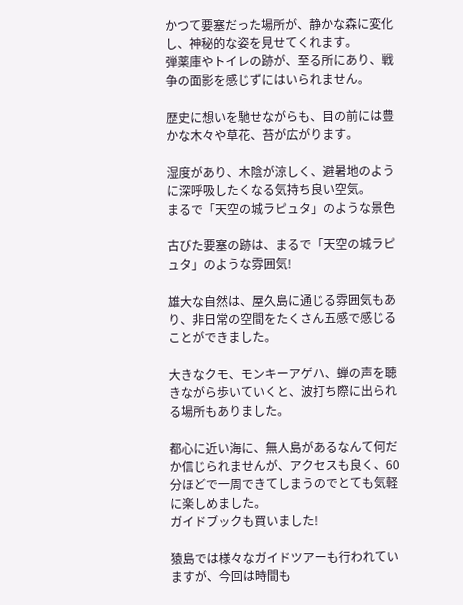かつて要塞だった場所が、静かな森に変化し、神秘的な姿を見せてくれます。
弾薬庫やトイレの跡が、至る所にあり、戦争の面影を感じずにはいられません。

歴史に想いを馳せながらも、目の前には豊かな木々や草花、苔が広がります。

湿度があり、木陰が涼しく、避暑地のように深呼吸したくなる気持ち良い空気。
まるで「天空の城ラピュタ」のような景色

古びた要塞の跡は、まるで「天空の城ラピュタ」のような雰囲気!

雄大な自然は、屋久島に通じる雰囲気もあり、非日常の空間をたくさん五感で感じることができました。

大きなクモ、モンキーアゲハ、蝉の声を聴きながら歩いていくと、波打ち際に出られる場所もありました。

都心に近い海に、無人島があるなんて何だか信じられませんが、アクセスも良く、60分ほどで一周できてしまうのでとても気軽に楽しめました。
ガイドブックも買いました!

猿島では様々なガイドツアーも行われていますが、今回は時間も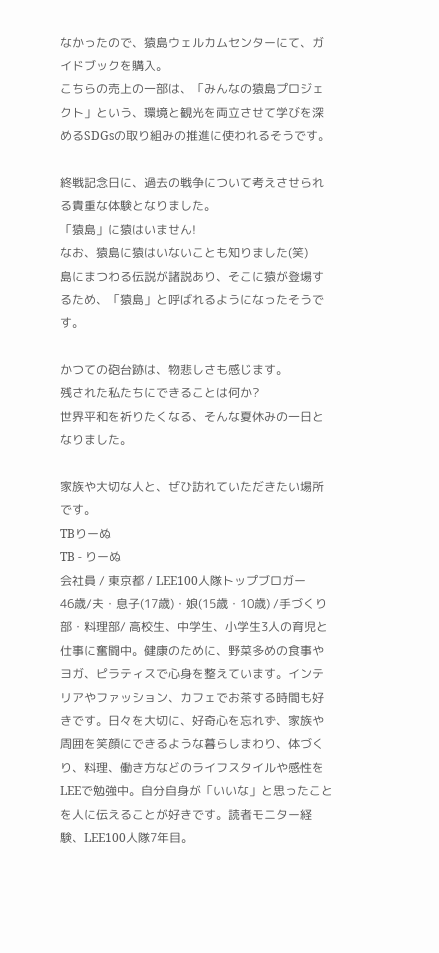なかったので、猿島ウェルカムセンターにて、ガイドブックを購入。
こちらの売上の一部は、「みんなの猿島プロジェクト」という、環境と観光を両立させて学びを深めるSDGsの取り組みの推進に使われるそうです。

終戦記念日に、過去の戦争について考えさせられる貴重な体験となりました。
「猿島」に猿はいません!
なお、猿島に猿はいないことも知りました(笑)
島にまつわる伝説が諸説あり、そこに猿が登場するため、「猿島」と呼ばれるようになったそうです。

かつての砲台跡は、物悲しさも感じます。
残された私たちにできることは何か?
世界平和を祈りたくなる、そんな夏休みの一日となりました。

家族や大切な人と、ぜひ訪れていただきたい場所です。
TBりーぬ
TB - りーぬ
会社員 / 東京都 / LEE100人隊トップブロガー
46歳/夫・息子(17歳)・娘(15歳・10歳) /手づくり部・料理部/ 高校生、中学生、小学生3人の育児と仕事に奮闘中。健康のために、野菜多めの食事やヨガ、ピラティスで心身を整えています。インテリアやファッション、カフェでお茶する時間も好きです。日々を大切に、好奇心を忘れず、家族や周囲を笑顔にできるような暮らしまわり、体づくり、料理、働き方などのライフスタイルや感性をLEEで勉強中。自分自身が「いいな」と思ったことを人に伝えることが好きです。読者モニター経験、LEE100人隊7年目。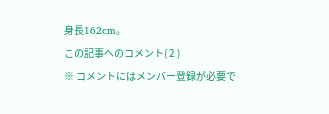身長162cm。
この記事へのコメント( 2 )
※ コメントにはメンバー登録が必要で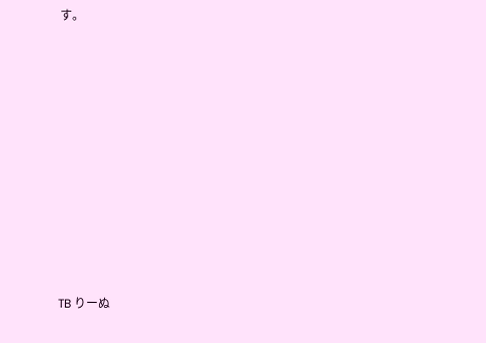す。


















TB りーぬ